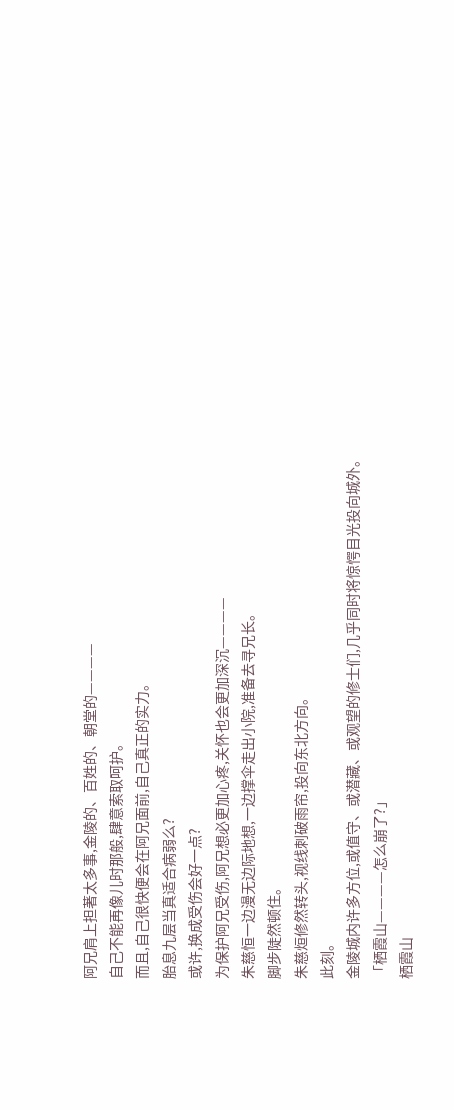阿兄肩上担著太多事,金陵的、百姓的、朝堂的————
自己不能再像儿时那般,肆意索取呵护。
而且,自己很快便会在阿兄面前,自己真正的实力。
胎息九层当真适合病弱么?
或许,换成受伤会好一点?
为保护阿兄受伤,阿兄想必更加心疼,关怀也会更加深沉————
朱慈恒一边漫无边际地想,一边撑伞走出小院,准备去寻兄长。
脚步陡然顿住。
朱慈烜修然转头,视线刺破雨帘,投向东北方向。
此刻。
金陵城内许多方位,或值守、或潜藏、或观望的修士们,几乎同时将惊愕目光投向城外。
「栖霞山————怎么崩了?」
栖霞山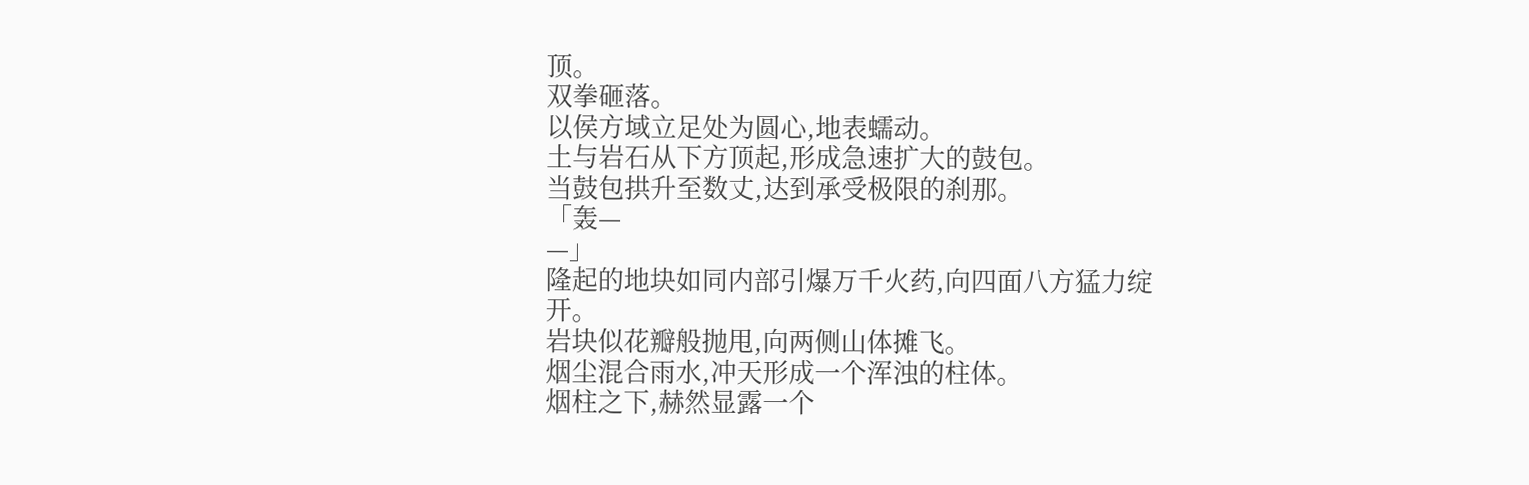顶。
双拳砸落。
以侯方域立足处为圆心,地表蠕动。
土与岩石从下方顶起,形成急速扩大的鼓包。
当鼓包拱升至数丈,达到承受极限的刹那。
「轰—
—」
隆起的地块如同内部引爆万千火药,向四面八方猛力绽开。
岩块似花瓣般抛甩,向两侧山体摊飞。
烟尘混合雨水,冲天形成一个浑浊的柱体。
烟柱之下,赫然显露一个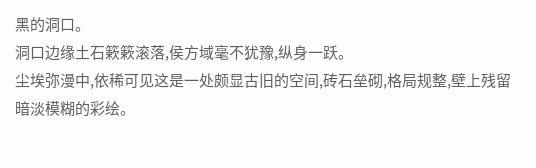黑的洞口。
洞口边缘土石簌簌滚落,侯方域毫不犹豫,纵身一跃。
尘埃弥漫中,依稀可见这是一处颇显古旧的空间,砖石垒砌,格局规整,壁上残留暗淡模糊的彩绘。